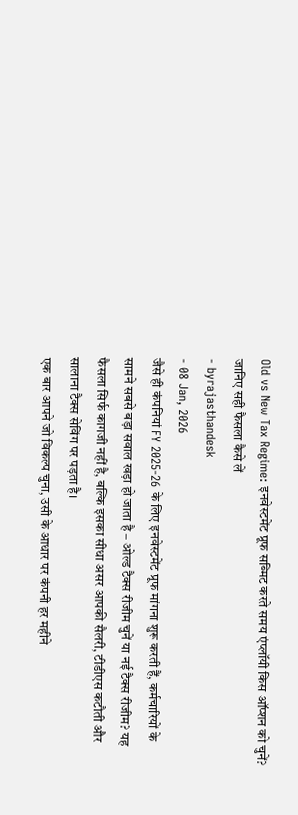Old vs New Tax Regime: इनवेस्टमेंट प्रूफ सब्मिट करते समय एंप्लॉयी किस ऑप्शन को चुनें? जानिए सही फैसला कैसे लें
- byrajasthandesk
- 08 Jan, 2026
जैसे ही कंपनियां FY 2025-26 के लिए इनवेस्टमेंट प्रूफ मांगना शुरू करती हैं, कर्मचारियों के सामने सबसे बड़ा सवाल खड़ा हो जाता है – ओल्ड टैक्स रीजीम चुनें या नई टैक्स रीजीम? यह फैसला सिर्फ कागजी नहीं है, बल्कि इसका सीधा असर आपकी सैलरी, टीडीएस कटौती और सालाना टैक्स सेविंग पर पड़ता है।
एक बार आपने जो विकल्प चुना, उसी के आधार पर कंपनी हर महीने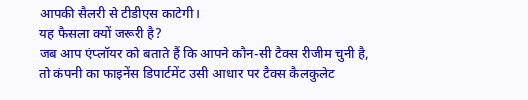आपकी सैलरी से टीडीएस काटेगी।
यह फैसला क्यों जरूरी है?
जब आप एंप्लॉयर को बताते हैं कि आपने कौन-सी टैक्स रीजीम चुनी है, तो कंपनी का फाइनेंस डिपार्टमेंट उसी आधार पर टैक्स कैलकुलेट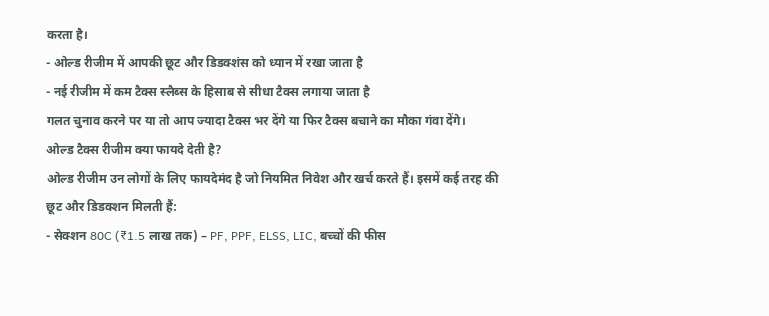करता है।
- ओल्ड रीजीम में आपकी छूट और डिडक्शंस को ध्यान में रखा जाता है
- नई रीजीम में कम टैक्स स्लैब्स के हिसाब से सीधा टैक्स लगाया जाता है
गलत चुनाव करने पर या तो आप ज्यादा टैक्स भर देंगे या फिर टैक्स बचाने का मौका गंवा देंगे।
ओल्ड टैक्स रीजीम क्या फायदे देती है?
ओल्ड रीजीम उन लोगों के लिए फायदेमंद है जो नियमित निवेश और खर्च करते हैं। इसमें कई तरह की छूट और डिडक्शन मिलती हैं:
- सेक्शन 80C (₹1.5 लाख तक) – PF, PPF, ELSS, LIC, बच्चों की फीस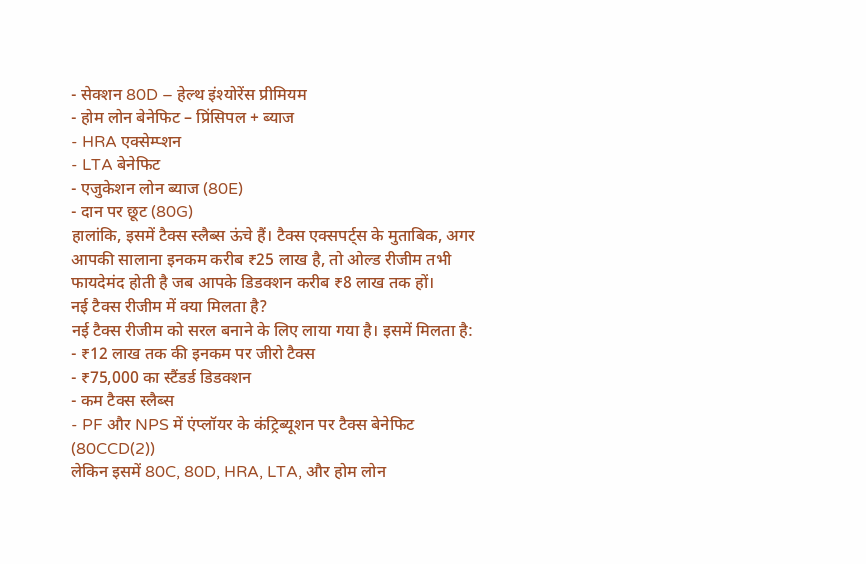- सेक्शन 80D – हेल्थ इंश्योरेंस प्रीमियम
- होम लोन बेनेफिट – प्रिंसिपल + ब्याज
- HRA एक्सेम्प्शन
- LTA बेनेफिट
- एजुकेशन लोन ब्याज (80E)
- दान पर छूट (80G)
हालांकि, इसमें टैक्स स्लैब्स ऊंचे हैं। टैक्स एक्सपर्ट्स के मुताबिक, अगर आपकी सालाना इनकम करीब ₹25 लाख है, तो ओल्ड रीजीम तभी फायदेमंद होती है जब आपके डिडक्शन करीब ₹8 लाख तक हों।
नई टैक्स रीजीम में क्या मिलता है?
नई टैक्स रीजीम को सरल बनाने के लिए लाया गया है। इसमें मिलता है:
- ₹12 लाख तक की इनकम पर जीरो टैक्स
- ₹75,000 का स्टैंडर्ड डिडक्शन
- कम टैक्स स्लैब्स
- PF और NPS में एंप्लॉयर के कंट्रिब्यूशन पर टैक्स बेनेफिट (80CCD(2))
लेकिन इसमें 80C, 80D, HRA, LTA, और होम लोन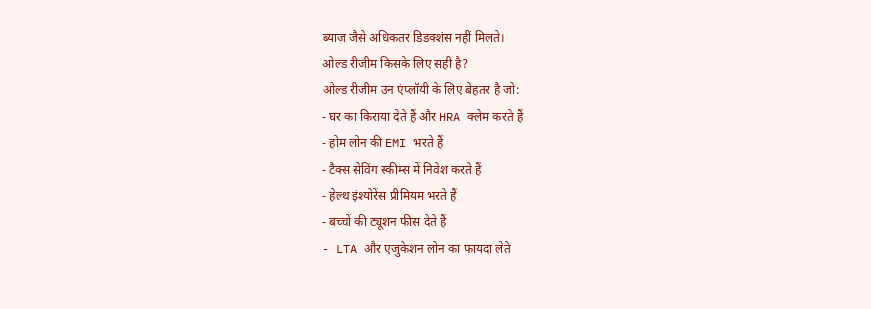ब्याज जैसे अधिकतर डिडक्शंस नहीं मिलते।
ओल्ड रीजीम किसके लिए सही है?
ओल्ड रीजीम उन एंप्लॉयी के लिए बेहतर है जो:
- घर का किराया देते हैं और HRA क्लेम करते हैं
- होम लोन की EMI भरते हैं
- टैक्स सेविंग स्कीम्स में निवेश करते हैं
- हेल्थ इंश्योरेंस प्रीमियम भरते हैं
- बच्चों की ट्यूशन फीस देते हैं
- LTA और एजुकेशन लोन का फायदा लेते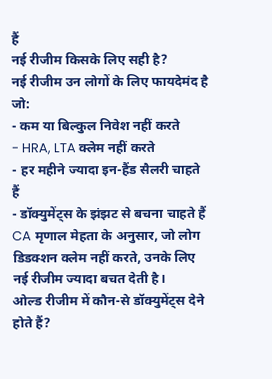हैं
नई रीजीम किसके लिए सही है?
नई रीजीम उन लोगों के लिए फायदेमंद है जो:
- कम या बिल्कुल निवेश नहीं करते
- HRA, LTA क्लेम नहीं करते
- हर महीने ज्यादा इन-हैंड सैलरी चाहते हैं
- डॉक्युमेंट्स के झंझट से बचना चाहते हैं
CA मृणाल मेहता के अनुसार, जो लोग डिडक्शन क्लेम नहीं करते, उनके लिए नई रीजीम ज्यादा बचत देती है।
ओल्ड रीजीम में कौन-से डॉक्युमेंट्स देने होते हैं?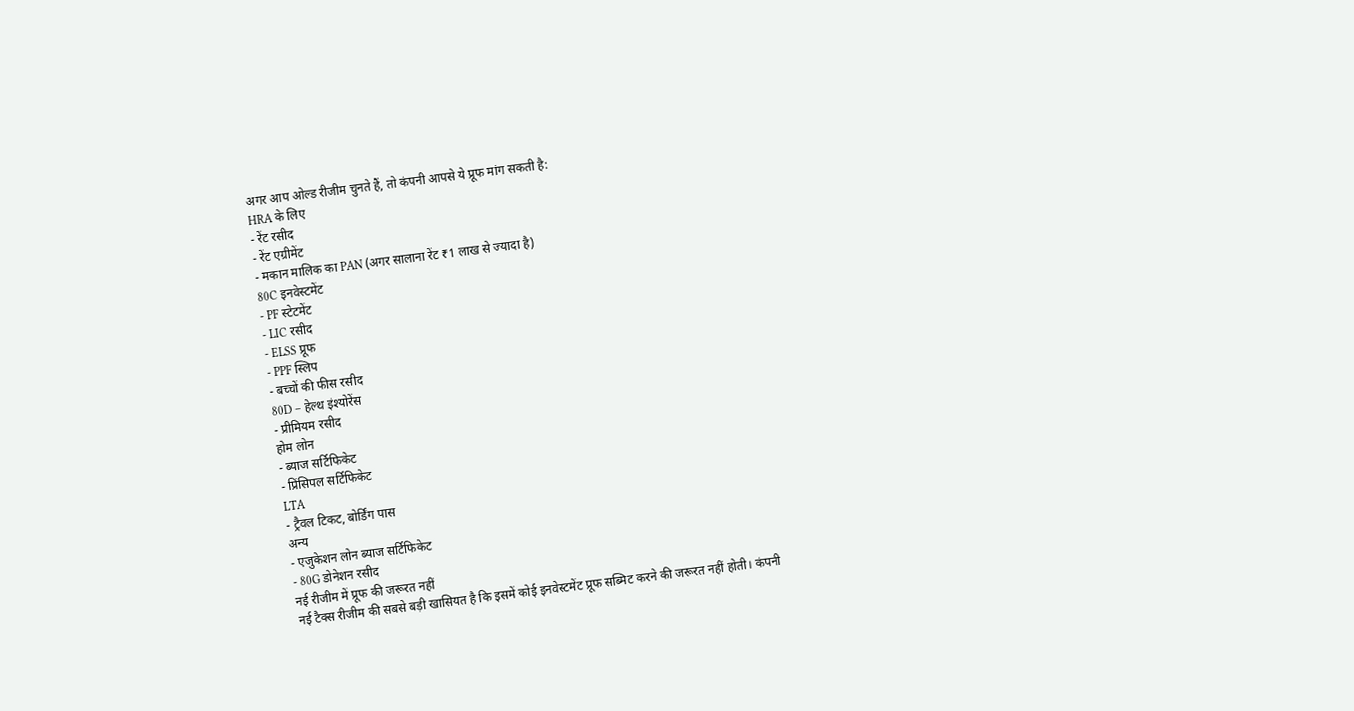अगर आप ओल्ड रीजीम चुनते हैं, तो कंपनी आपसे ये प्रूफ मांग सकती है:
HRA के लिए
- रेंट रसीद
- रेंट एग्रीमेंट
- मकान मालिक का PAN (अगर सालाना रेंट ₹1 लाख से ज्यादा है)
80C इनवेस्टमेंट
- PF स्टेटमेंट
- LIC रसीद
- ELSS प्रूफ
- PPF स्लिप
- बच्चों की फीस रसीद
80D – हेल्थ इंश्योरेंस
- प्रीमियम रसीद
होम लोन
- ब्याज सर्टिफिकेट
- प्रिंसिपल सर्टिफिकेट
LTA
- ट्रैवल टिकट, बोर्डिंग पास
अन्य
- एजुकेशन लोन ब्याज सर्टिफिकेट
- 80G डोनेशन रसीद
नई रीजीम में प्रूफ की जरूरत नहीं
नई टैक्स रीजीम की सबसे बड़ी खासियत है कि इसमें कोई इनवेस्टमेंट प्रूफ सब्मिट करने की जरूरत नहीं होती। कंपनी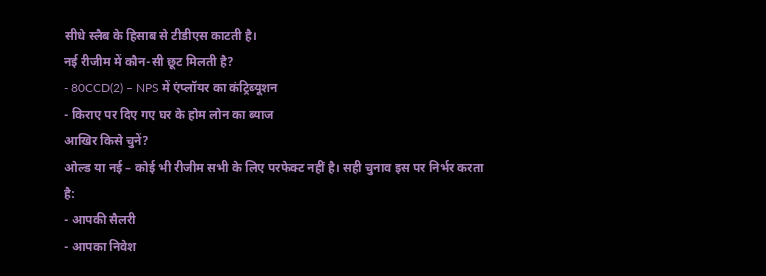सीधे स्लैब के हिसाब से टीडीएस काटती है।
नई रीजीम में कौन-सी छूट मिलती है?
- 80CCD(2) – NPS में एंप्लॉयर का कंट्रिब्यूशन
- किराए पर दिए गए घर के होम लोन का ब्याज
आखिर किसे चुनें?
ओल्ड या नई – कोई भी रीजीम सभी के लिए परफेक्ट नहीं है। सही चुनाव इस पर निर्भर करता है:
- आपकी सैलरी
- आपका निवेश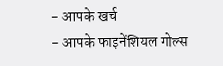- आपके खर्च
- आपके फाइनेंशियल गोल्स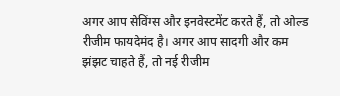अगर आप सेविंग्स और इनवेस्टमेंट करते हैं, तो ओल्ड रीजीम फायदेमंद है। अगर आप सादगी और कम झंझट चाहते हैं, तो नई रीजीम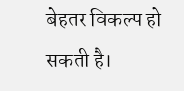बेहतर विकल्प हो सकती है।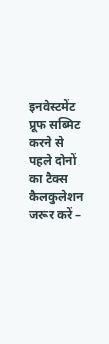इनवेस्टमेंट प्रूफ सब्मिट करने से पहले दोनों का टैक्स कैलकुलेशन जरूर करें –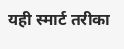यही स्मार्ट तरीका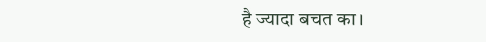है ज्यादा बचत का।